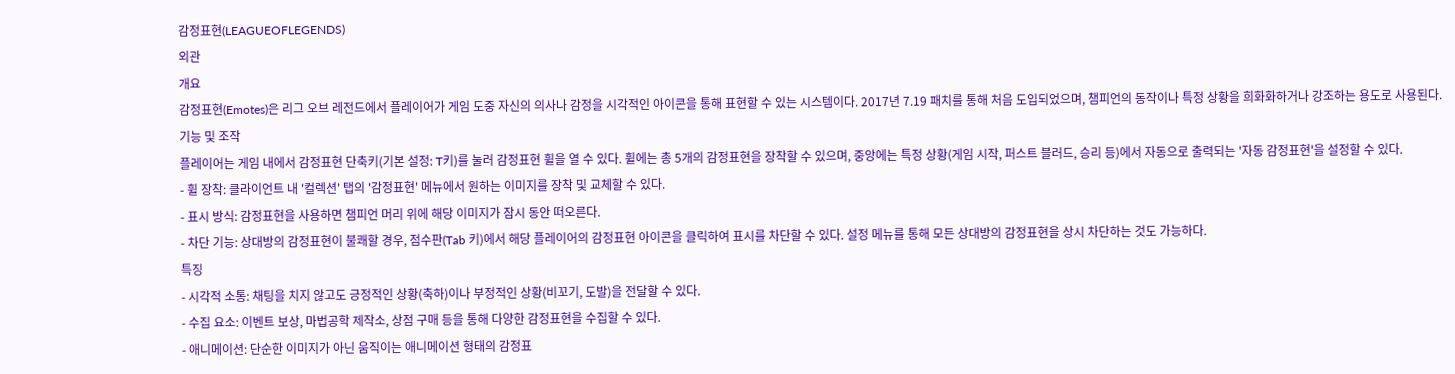감정표현(LEAGUEOFLEGENDS)
외관
개요
감정표현(Emotes)은 리그 오브 레전드에서 플레이어가 게임 도중 자신의 의사나 감정을 시각적인 아이콘을 통해 표현할 수 있는 시스템이다. 2017년 7.19 패치를 통해 처음 도입되었으며, 챔피언의 동작이나 특정 상황을 희화화하거나 강조하는 용도로 사용된다.
기능 및 조작
플레이어는 게임 내에서 감정표현 단축키(기본 설정: T키)를 눌러 감정표현 휠을 열 수 있다. 휠에는 총 5개의 감정표현을 장착할 수 있으며, 중앙에는 특정 상황(게임 시작, 퍼스트 블러드, 승리 등)에서 자동으로 출력되는 '자동 감정표현'을 설정할 수 있다.
- 휠 장착: 클라이언트 내 '컬렉션' 탭의 '감정표현' 메뉴에서 원하는 이미지를 장착 및 교체할 수 있다.
- 표시 방식: 감정표현을 사용하면 챔피언 머리 위에 해당 이미지가 잠시 동안 떠오른다.
- 차단 기능: 상대방의 감정표현이 불쾌할 경우, 점수판(Tab 키)에서 해당 플레이어의 감정표현 아이콘을 클릭하여 표시를 차단할 수 있다. 설정 메뉴를 통해 모든 상대방의 감정표현을 상시 차단하는 것도 가능하다.
특징
- 시각적 소통: 채팅을 치지 않고도 긍정적인 상황(축하)이나 부정적인 상황(비꼬기, 도발)을 전달할 수 있다.
- 수집 요소: 이벤트 보상, 마법공학 제작소, 상점 구매 등을 통해 다양한 감정표현을 수집할 수 있다.
- 애니메이션: 단순한 이미지가 아닌 움직이는 애니메이션 형태의 감정표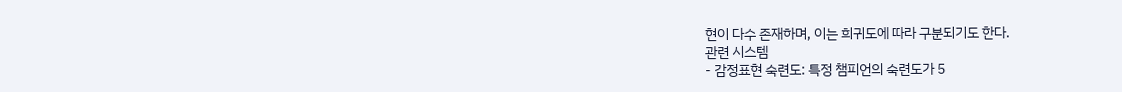현이 다수 존재하며, 이는 희귀도에 따라 구분되기도 한다.
관련 시스템
- 감정표현 숙련도: 특정 챔피언의 숙련도가 5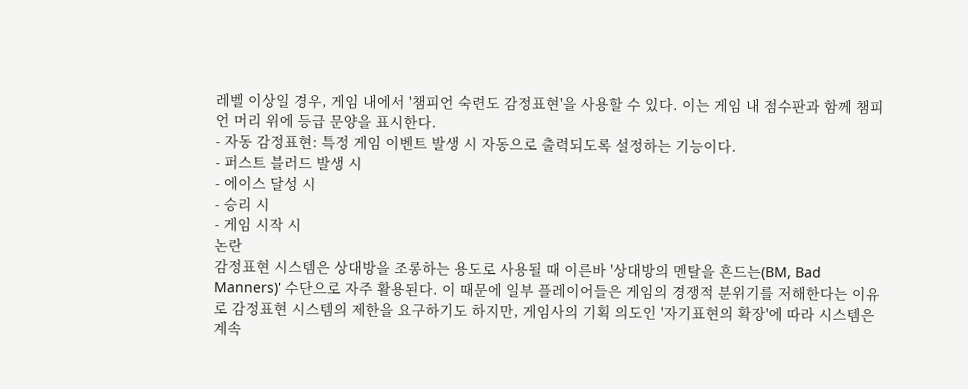레벨 이상일 경우, 게임 내에서 '챔피언 숙련도 감정표현'을 사용할 수 있다. 이는 게임 내 점수판과 함께 챔피언 머리 위에 등급 문양을 표시한다.
- 자동 감정표현: 특정 게임 이벤트 발생 시 자동으로 출력되도록 설정하는 기능이다.
- 퍼스트 블러드 발생 시
- 에이스 달성 시
- 승리 시
- 게임 시작 시
논란
감정표현 시스템은 상대방을 조롱하는 용도로 사용될 때 이른바 '상대방의 멘탈을 흔드는(BM, Bad Manners)' 수단으로 자주 활용된다. 이 때문에 일부 플레이어들은 게임의 경쟁적 분위기를 저해한다는 이유로 감정표현 시스템의 제한을 요구하기도 하지만, 게임사의 기획 의도인 '자기표현의 확장'에 따라 시스템은 계속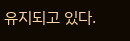유지되고 있다.